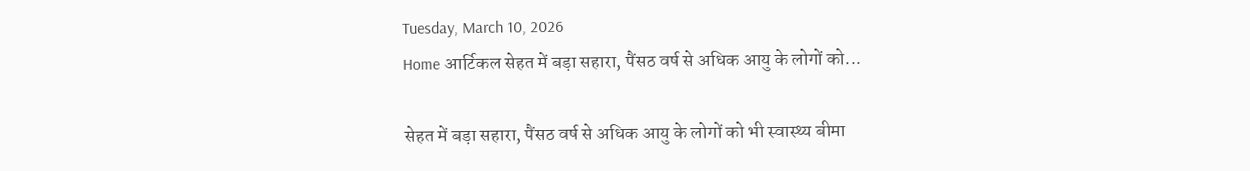Tuesday, March 10, 2026
Home आर्टिकल सेहत में बड़ा सहारा, पैंसठ वर्ष से अधिक आयु के लोगों को...

सेहत में बड़ा सहारा, पैंसठ वर्ष से अधिक आयु के लोगों को भी स्वास्थ्य बीमा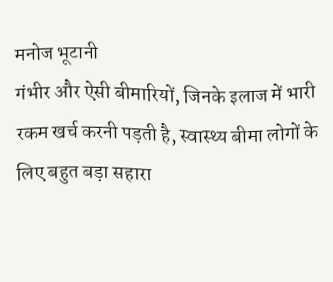मनोज भूटानी
गंभीर और ऐसी बीमारियों, जिनके इलाज में भारी रकम खर्च करनी पड़ती है, स्वास्थ्य बीमा लोगों के लिए बहुत बड़ा सहारा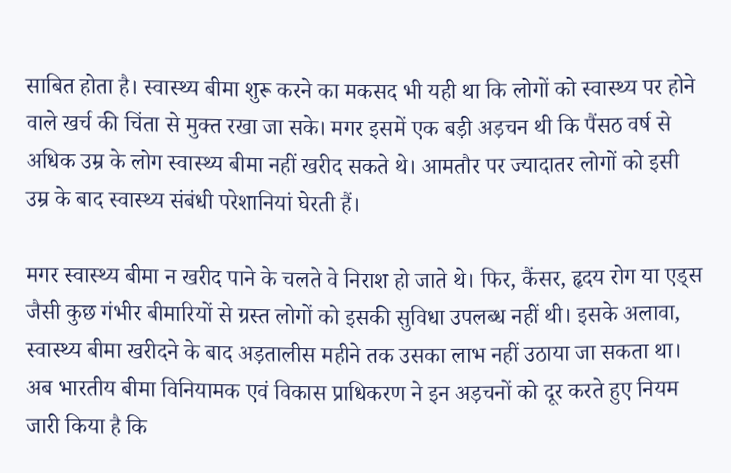साबित होता है। स्वास्थ्य बीमा शुरू करने का मकसद भी यही था कि लोगों को स्वास्थ्य पर होने वाले खर्च की चिंता से मुक्त रखा जा सके। मगर इसमें एक बड़ी अड़चन थी कि पैंसठ वर्ष से अधिक उम्र के लोग स्वास्थ्य बीमा नहीं खरीद सकते थे। आमतौर पर ज्यादातर लोगों को इसी उम्र के बाद स्वास्थ्य संबंधी परेशानियां घेरती हैं।

मगर स्वास्थ्य बीमा न खरीद पाने के चलते वे निराश हो जाते थे। फिर, कैंसर, हृदय रोग या एड्स जैसी कुछ गंभीर बीमारियों से ग्रस्त लोगों को इसकी सुविधा उपलब्ध नहीं थी। इसके अलावा, स्वास्थ्य बीमा खरीदने के बाद अड़तालीस महीने तक उसका लाभ नहीं उठाया जा सकता था। अब भारतीय बीमा विनियामक एवं विकास प्राधिकरण ने इन अड़चनों को दूर करते हुए नियम जारी किया है कि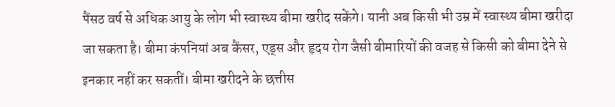पैंसठ वर्ष से अधिक आयु के लोग भी स्वास्थ्य बीमा खरीद सकेंगे। यानी अब किसी भी उम्र में स्वास्थ्य बीमा खरीदा जा सकता है। बीमा कंपनियां अब कैंसर, एड्स और हृदय रोग जैसी बीमारियों की वजह से किसी को बीमा देने से इनकार नहीं कर सकतीं। बीमा खरीदने के छत्तीस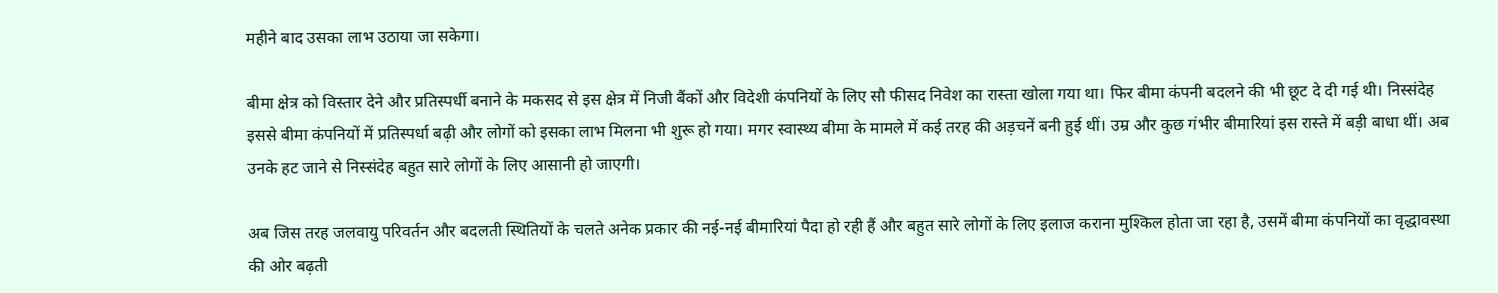महीने बाद उसका लाभ उठाया जा सकेगा।

बीमा क्षेत्र को विस्तार देने और प्रतिस्पर्धी बनाने के मकसद से इस क्षेत्र में निजी बैंकों और विदेशी कंपनियों के लिए सौ फीसद निवेश का रास्ता खोला गया था। फिर बीमा कंपनी बदलने की भी छूट दे दी गई थी। निस्संदेह इससे बीमा कंपनियों में प्रतिस्पर्धा बढ़ी और लोगों को इसका लाभ मिलना भी शुरू हो गया। मगर स्वास्थ्य बीमा के मामले में कई तरह की अड़चनें बनी हुई थीं। उम्र और कुछ गंभीर बीमारियां इस रास्ते में बड़ी बाधा थीं। अब उनके हट जाने से निस्संदेह बहुत सारे लोगों के लिए आसानी हो जाएगी।

अब जिस तरह जलवायु परिवर्तन और बदलती स्थितियों के चलते अनेक प्रकार की नई-नई बीमारियां पैदा हो रही हैं और बहुत सारे लोगों के लिए इलाज कराना मुश्किल होता जा रहा है, उसमें बीमा कंपनियों का वृद्धावस्था की ओर बढ़ती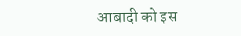आबादी को इस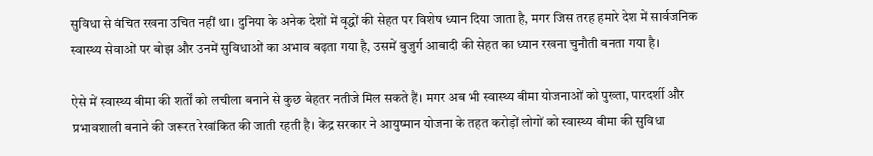सुविधा से वंचित रखना उचित नहीं था। दुनिया के अनेक देशों में वृद्धों की सेहत पर विशेष ध्यान दिया जाता है, मगर जिस तरह हमारे देश में सार्वजनिक स्वास्थ्य सेवाओं पर बोझ और उनमें सुविधाओं का अभाव बढ़ता गया है, उसमें बुजुर्ग आबादी की सेहत का ध्यान रखना चुनौती बनता गया है।

ऐसे में स्वास्थ्य बीमा की शर्तों को लचीला बनाने से कुछ बेहतर नतीजे मिल सकते हैं। मगर अब भी स्वास्थ्य बीमा योजनाओं को पुख्ता, पारदर्शी और प्रभावशाली बनाने की जरूरत रेखांकित की जाती रहती है। केंद्र सरकार ने आयुष्मान योजना के तहत करोड़ों लोगों को स्वास्थ्य बीमा की सुविधा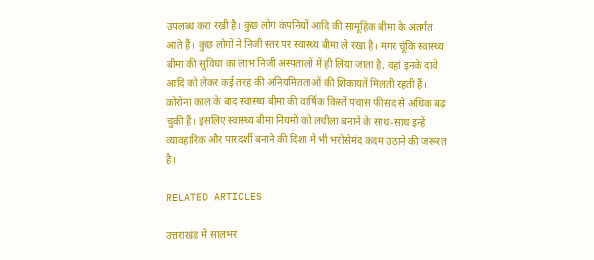उपलब्ध करा रखी है। कुछ लोग कंपनियों आदि की सामूहिक बीमा के अंतर्गत आते हैं। कुछ लोगों ने निजी स्तर पर स्वास्थ्य बीमा ले रखा है। मगर चूंकि स्वास्थ्य बीमा की सुविधा का लाभ निजी अस्पतालों में ही लिया जाता है, वहां इनके दावे आदि को लेकर कई तरह की अनियमितताओं की शिकायतें मिलती रहती हैं। कोरोना काल के बाद स्वास्थ्य बीमा की वार्षिक किस्तें पचास फीसद से अधिक बढ़ चुकी हैं। इसलिए स्वास्थ्य बीमा नियमों को लचीला बनाने के साथ-साथ इन्हें व्यावहारिक और पारदर्शी बनाने की दिशा में भी भरोसेमंद कदम उठाने की जरूरत है।

RELATED ARTICLES

उत्तराखंड में सालभर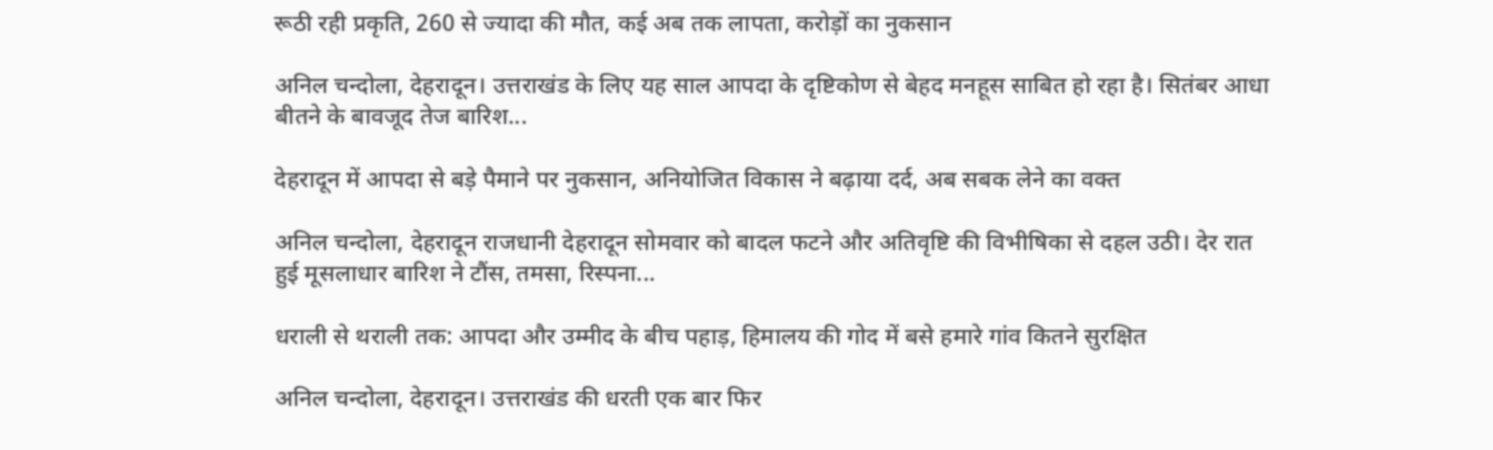रूठी रही प्रकृति, 260 से ज्यादा की मौत, कई अब तक लापता, करोड़ों का नुकसान

अनिल चन्दोला, देहरादून। उत्तराखंड के लिए यह साल आपदा के दृष्टिकोण से बेहद मनहूस साबित हो रहा है। सितंबर आधा बीतने के बावजूद तेज बारिश...

देहरादून में आपदा से बड़े पैमाने पर नुकसान, अनियोजित विकास ने बढ़ाया दर्द, अब सबक लेने का वक्त

अनिल चन्दोला, देहरादून राजधानी देहरादून सोमवार को बादल फटने और अतिवृष्टि की विभीषिका से दहल उठी। देर रात हुई मूसलाधार बारिश ने टौंस, तमसा, रिस्पना...

धराली से थराली तक: आपदा और उम्मीद के बीच पहाड़, हिमालय की गोद में बसे हमारे गांव कितने सुरक्षित

अनिल चन्दोला, देहरादून। उत्तराखंड की धरती एक बार फिर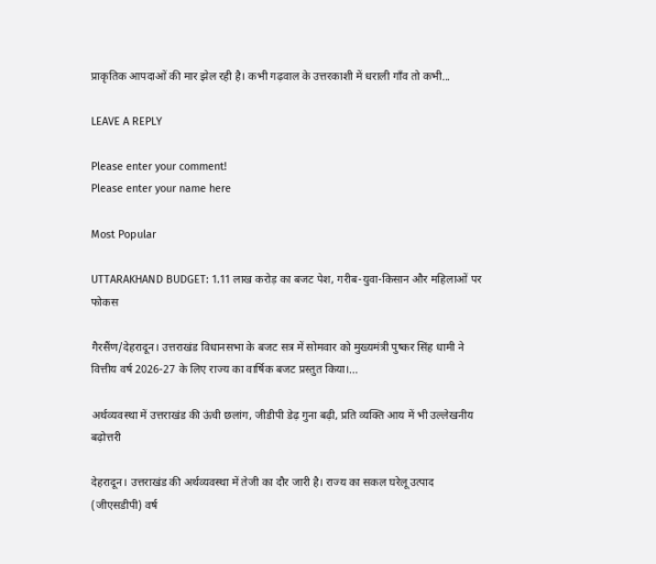प्राकृतिक आपदाओं की मार झेल रही है। कभी गढ़वाल के उत्तरकाशी में धराली गाँव तो कभी...

LEAVE A REPLY

Please enter your comment!
Please enter your name here

Most Popular

UTTARAKHAND BUDGET: 1.11 लाख करोड़ का बजट पेश, गरीब-युवा-किसान और महिलाओं पर फोकस

गैरसैंण/देहरादून। उत्तराखंड विधानसभा के बजट सत्र में सोमवार को मुख्यमंत्री पुष्कर सिंह धामी ने वित्तीय वर्ष 2026-27 के लिए राज्य का वार्षिक बजट प्रस्तुत किया।...

अर्थव्यवस्था में उत्तराखंड की ऊंची छलांग, जीडीपी डेढ़ गुना बढ़ी, प्रति व्यक्ति आय में भी उल्लेखनीय बढ़ोत्तरी

देहरादून। उत्तराखंड की अर्थव्यवस्था में तेजी का दौर जारी है। राज्य का सकल घरेलू उत्पाद (जीएसडीपी) वर्ष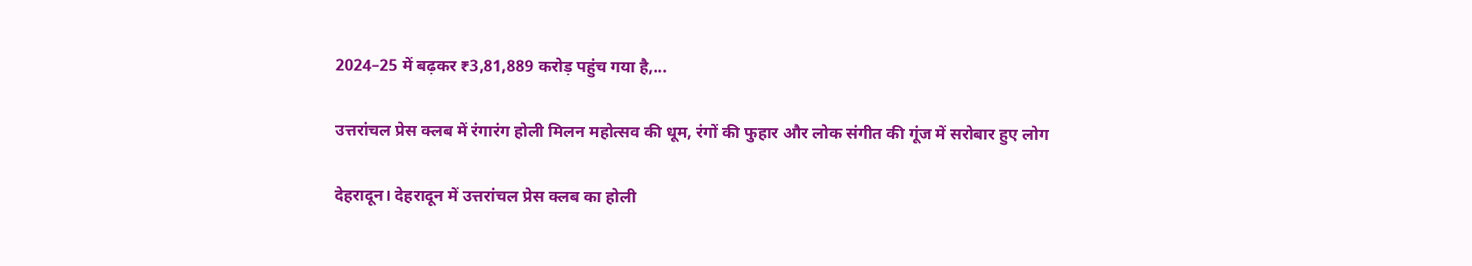2024–25 में बढ़कर ₹3,81,889 करोड़ पहुंच गया है,...

उत्तरांचल प्रेस क्लब में रंगारंग होली मिलन महोत्सव की धूम, रंगों की फुहार और लोक संगीत की गूंज में सरोबार हुए लोग

देहरादून। देहरादून में उत्तरांचल प्रेस क्लब का होली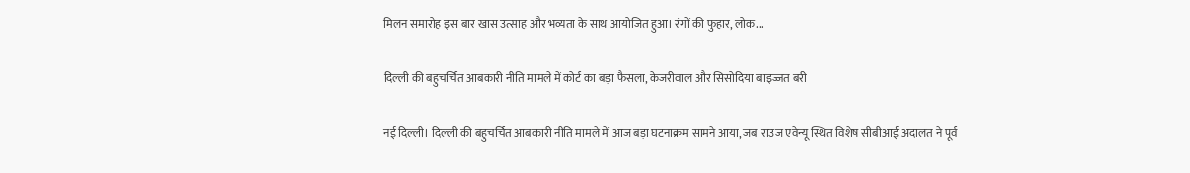मिलन समारोह इस बार खास उत्साह और भव्यता के साथ आयोजित हुआ। रंगों की फुहार, लोक...

दिल्ली की बहुचर्चित आबकारी नीति मामले में कोर्ट का बड़ा फैसला, केजरीवाल और सिसोदिया बाइज्जत बरी

नई दिल्ली। दिल्ली की बहुचर्चित आबकारी नीति मामले में आज बड़ा घटनाक्रम सामने आया, जब राउज एवेन्यू स्थित विशेष सीबीआई अदालत ने पूर्व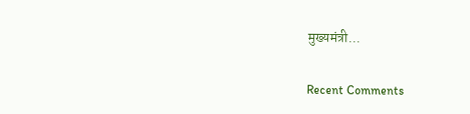मुख्यमंत्री...

Recent Comments